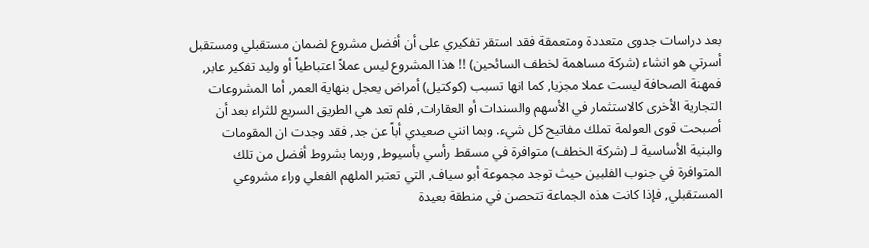بعد دراسات جدوى متعددة ومتعمقة فقد استقر تفكيري على أن أفضل مشروع لضمان مستقبلي ومستقبل أسرتي هو انشاء (شركة مساهمة لخطف السائحين) !! هذا المشروع ليس عملاً اعتباطياً أو وليد تفكير عابر, فمهنة الصحافة ليست عملا مجزيا, كما انها تسبب (كوكتيل) أمراض يعجل بنهاية العمر, أما المشروعات التجارية الأخرى كالاستثمار في الأسهم والسندات أو العقارات, فلم تعد هي الطريق السريع للثراء بعد أن أصبحت قوى العولمة تملك مفاتيح كل شيء. وبما انني صعيدي أباً عن جد, فقد وجدت ان المقومات والبنية الأساسية لـ (شركة الخطف) متوافرة في مسقط رأسي بأسيوط, وربما بشروط أفضل من تلك المتوافرة في جنوب الفلبين حيث توجد مجموعة أبو سياف, التي تعتبر الملهم الفعلي وراء مشروعي المستقبلي, فإذا كانت هذه الجماعة تتحصن في منطقة بعيدة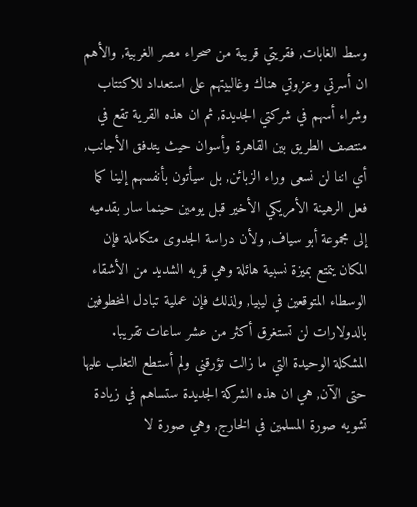وسط الغابات, فقريتي قريبة من صحراء مصر الغربية, والأهم ان أسرتي وعزوتي هناك وغالبيتهم على استعداد للاكتتاب وشراء أسهم في شركتي الجديدة, ثم ان هذه القرية تقع في منتصف الطريق بين القاهرة وأسوان حيث يتدفق الأجانب, أي اننا لن نسعى وراء الزبائن, بل سيأتون بأنفسهم إلينا كما فعل الرهينة الأمريكي الأخير قبل يومين حينما سار بقدميه إلى مجموعة أبو سياف, ولأن دراسة الجدوى متكاملة فإن المكان يتمتع بميزة نسبية هائلة وهي قربه الشديد من الأشقاء الوسطاء المتوقعين في ليبيا, ولذلك فإن عملية تبادل المخطوفين بالدولارات لن تستغرق أكثر من عشر ساعات تقريبا. المشكلة الوحيدة التي ما زالت تؤرقني ولم أستطع التغلب عليها حتى الآن, هي ان هذه الشركة الجديدة ستساهم في زيادة تشويه صورة المسلمين في الخارج, وهي صورة لا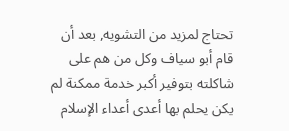تحتاج لمزيد من التشويه, بعد أن قام أبو سياف وكل من هم على شاكلته بتوفير أكبر خدمة ممكنة لم يكن يحلم بها أعدى أعداء الإسلام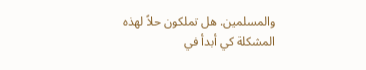والمسلمين. هل تملكون حلاً لهذه المشكلة كي أبدأ في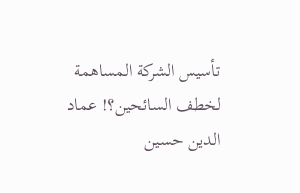تأسيس الشركة المساهمة لخطف السائحين؟! عماد الدين حسين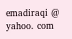emadiraqi @ yahoo. com